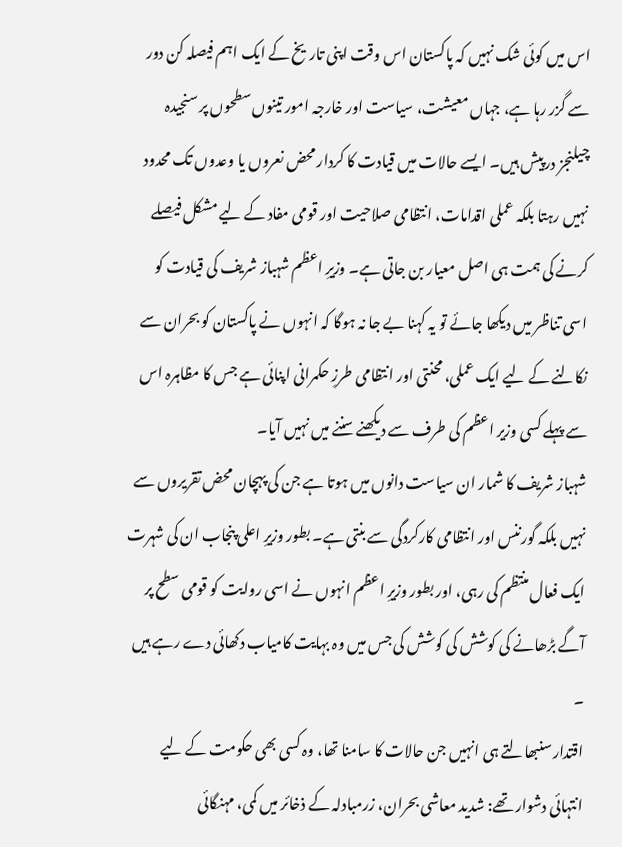اس میں کوئی شک نہیں کہ پاکستان اس وقت اپنی تاریخ کے ایک اہم فیصلہ کن دور سے گزر رہا ہے، جہاں معیشت، سیاست اور خارجہ امور تینوں سطحوں پر سنجیدہ چیلنجز درپیش ہیں۔ ایسے حالات میں قیادت کا کردار محض نعروں یا وعدوں تک محدود نہیں رہتا بلکہ عملی اقدامات، انتظامی صلاحیت اور قومی مفاد کے لیے مشکل فیصلے کرنے کی ہمت ہی اصل معیار بن جاتی ہے۔ وزیرِ اعظم شہباز شریف کی قیادت کو اسی تناظر میں دیکھا جائے تو یہ کہنا بے جا نہ ہوگا کہ انہوں نے پاکستان کو بحران سے نکالنے کے لیے ایک عملی، محنتی اور انتظامی طرزِ حکمرانی اپنائی ہے جس کا مظاہرہ اس سے پہلے کسی وزیر اعظم کی طرف سے دیکھنے سننے میں نہیں آیا۔
شہباز شریف کا شمار ان سیاست دانوں میں ہوتا ہے جن کی پہچان محض تقریروں سے نہیں بلکہ گورننس اور انتظامی کارکردگی سے بنتی ہے۔ بطور وزیرِ اعلی پنجاب ان کی شہرت ایک فعال منتظم کی رہی، اور بطور وزیرِ اعظم انہوں نے اسی روایت کو قومی سطح پر آگے بڑھانے کی کوشش کی کوشش کی جس میں وہ بہایت کامیاب دکھائی دے رہے ہیں ۔
اقتدار سنبھالتے ہی انہیں جن حالات کا سامنا تھا، وہ کسی بھی حکومت کے لیے انتہائی دشوار تھے: شدید معاشی بحران، زرمبادلہ کے ذخائر میں کمی، مہنگائی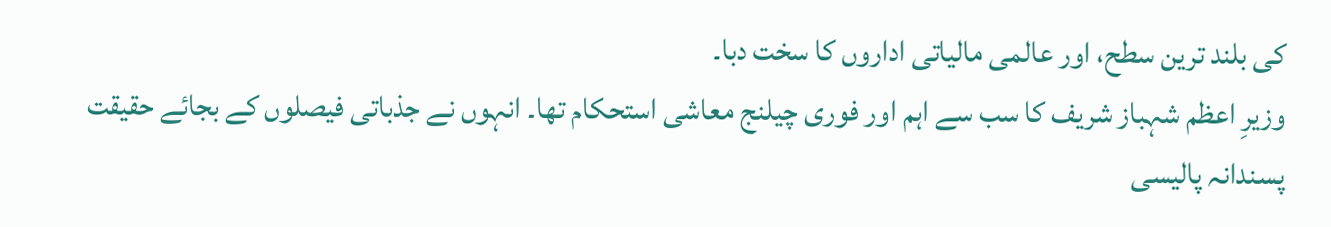کی بلند ترین سطح، اور عالمی مالیاتی اداروں کا سخت دبا۔
وزیرِ اعظم شہباز شریف کا سب سے اہم اور فوری چیلنج معاشی استحکام تھا۔ انہوں نے جذباتی فیصلوں کے بجائے حقیقت پسندانہ پالیسی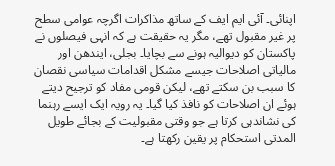اپنائی۔ آئی ایم ایف کے ساتھ مذاکرات اگرچہ عوامی سطح پر غیر مقبول تھے، مگر یہ حقیقت ہے کہ انہی فیصلوں نے پاکستان کو دیوالیہ ہونے سے بچایا۔ بجلی، ایندھن اور مالیاتی اصلاحات جیسے مشکل اقدامات سیاسی نقصان کا سبب بن سکتے تھے، لیکن قومی مفاد کو ترجیح دیتے ہوئے ان اصلاحات کو نافذ کیا گیا۔ یہ رویہ ایک ایسے رہنما کی نشاندہی کرتا ہے جو وقتی مقبولیت کے بجائے طویل المدتی استحکام پر یقین رکھتا ہے۔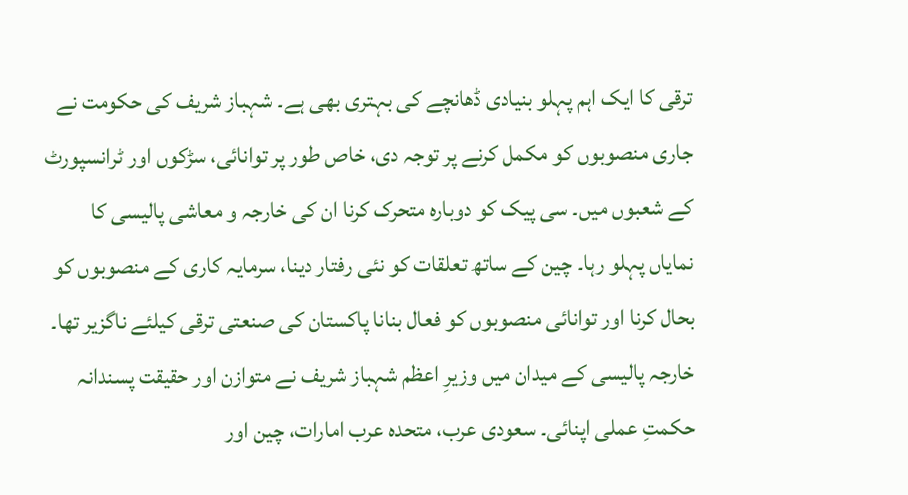ترقی کا ایک اہم پہلو بنیادی ڈھانچے کی بہتری بھی ہے۔ شہباز شریف کی حکومت نے جاری منصوبوں کو مکمل کرنے پر توجہ دی، خاص طور پر توانائی، سڑکوں اور ٹرانسپورٹ کے شعبوں میں۔ سی پیک کو دوبارہ متحرک کرنا ان کی خارجہ و معاشی پالیسی کا نمایاں پہلو رہا۔ چین کے ساتھ تعلقات کو نئی رفتار دینا، سرمایہ کاری کے منصوبوں کو بحال کرنا اور توانائی منصوبوں کو فعال بنانا پاکستان کی صنعتی ترقی کیلئے ناگزیر تھا۔
خارجہ پالیسی کے میدان میں وزیرِ اعظم شہباز شریف نے متوازن اور حقیقت پسندانہ حکمتِ عملی اپنائی۔ سعودی عرب، متحدہ عرب امارات، چین اور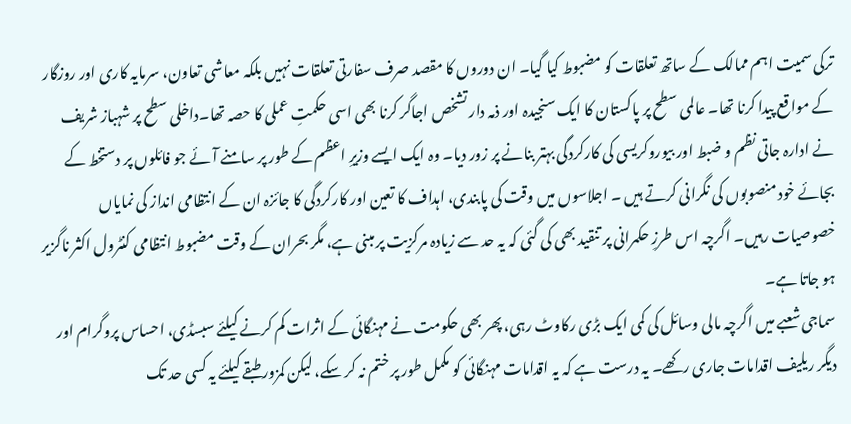ترکی سمیت اہم ممالک کے ساتھ تعلقات کو مضبوط کیا گیا۔ ان دوروں کا مقصد صرف سفارتی تعلقات نہیں بلکہ معاشی تعاون، سرمایہ کاری اور روزگار کے مواقع پیدا کرنا تھا۔ عالمی سطح پر پاکستان کا ایک سنجیدہ اور ذمہ دار تشخص اجاگر کرنا بھی اسی حکمتِ عملی کا حصہ تھا۔داخلی سطح پر شہباز شریف نے ادارہ جاتی نظم و ضبط اور بیوروکریسی کی کارکردگی بہتر بنانے پر زور دیا۔ وہ ایک ایسے وزیرِ اعظم کے طور پر سامنے آئے جو فائلوں پر دستخط کے بجائے خود منصوبوں کی نگرانی کرتے ہیں ۔ اجلاسوں میں وقت کی پابندی، اہداف کا تعین اور کارکردگی کا جائزہ ان کے انتظامی انداز کی نمایاں خصوصیات رہیں۔ اگرچہ اس طرزِ حکمرانی پر تنقید بھی کی گئی کہ یہ حد سے زیادہ مرکزیت پر مبنی ہے، مگر بحران کے وقت مضبوط انتظامی کنٹرول اکثر ناگزیر ہو جاتا ہے۔
سماجی شعبے میں اگرچہ مالی وسائل کی کمی ایک بڑی رکاوٹ رہی، پھر بھی حکومت نے مہنگائی کے اثرات کم کرنے کیلئے سبسڈی، احساس پروگرام اور دیگر ریلیف اقدامات جاری رکھے۔ یہ درست ہے کہ یہ اقدامات مہنگائی کو مکمل طور پر ختم نہ کر سکے، لیکن کمزور طبقے کیلئے یہ کسی حد تک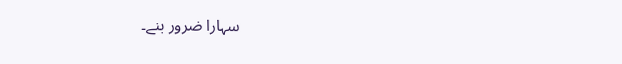سہارا ضرور بنے۔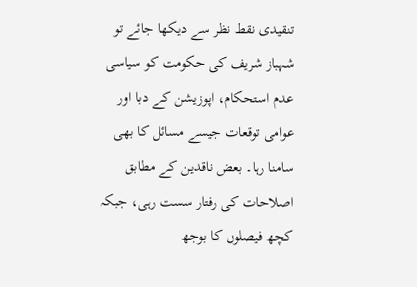تنقیدی نقط نظر سے دیکھا جائے تو شہباز شریف کی حکومت کو سیاسی عدم استحکام، اپوزیشن کے دبا اور عوامی توقعات جیسے مسائل کا بھی سامنا رہا۔ بعض ناقدین کے مطابق اصلاحات کی رفتار سست رہی، جبکہ کچھ فیصلوں کا بوجھ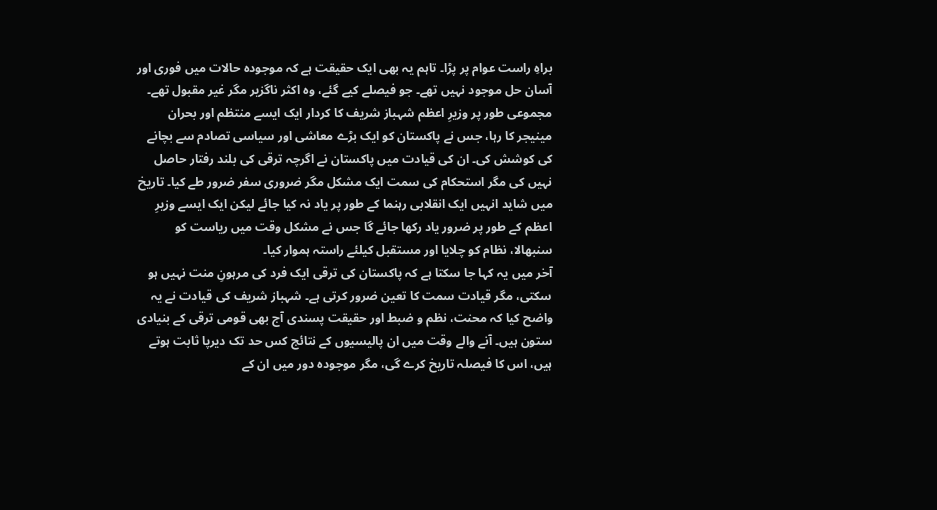براہِ راست عوام پر پڑا۔ تاہم یہ بھی ایک حقیقت ہے کہ موجودہ حالات میں فوری اور آسان حل موجود نہیں تھے۔ جو فیصلے کیے گئے، وہ اکثر ناگزیر مگر غیر مقبول تھے۔
مجموعی طور پر وزیرِ اعظم شہباز شریف کا کردار ایک ایسے منتظم اور بحران مینیجر کا رہا، جس نے پاکستان کو ایک بڑے معاشی اور سیاسی تصادم سے بچانے کی کوشش کی۔ ان کی قیادت میں پاکستان نے اگرچہ ترقی کی بلند رفتار حاصل نہیں کی مگر استحکام کی سمت ایک مشکل مگر ضروری سفر ضرور طے کیا۔ تاریخ میں شاید انہیں ایک انقلابی رہنما کے طور پر یاد نہ کیا جائے لیکن ایک ایسے وزیرِ اعظم کے طور پر ضرور یاد رکھا جائے گا جس نے مشکل وقت میں ریاست کو سنبھالا، نظام کو چلایا اور مستقبل کیلئے راستہ ہموار کیا۔
آخر میں یہ کہا جا سکتا ہے کہ پاکستان کی ترقی ایک فرد کی مرہونِ منت نہیں ہو سکتی، مگر قیادت سمت کا تعین ضرور کرتی ہے۔ شہباز شریف کی قیادت نے یہ واضح کیا کہ محنت، نظم و ضبط اور حقیقت پسندی آج بھی قومی ترقی کے بنیادی ستون ہیں۔ آنے والے وقت میں ان پالیسیوں کے نتائج کس حد تک دیرپا ثابت ہوتے ہیں، اس کا فیصلہ تاریخ کرے گی، مگر موجودہ دور میں ان کے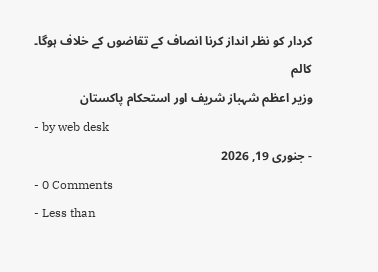کردار کو نظر انداز کرنا انصاف کے تقاضوں کے خلاف ہوگا۔
کالم
وزیر اعظم شہباز شریف اور استحکام پاکستان
- by web desk
- جنوری 19, 2026
- 0 Comments
- Less than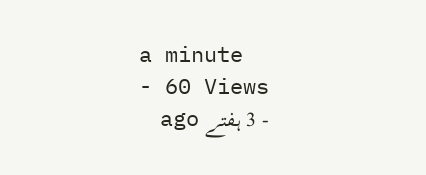a minute
- 60 Views
- 3 ہفتے ago